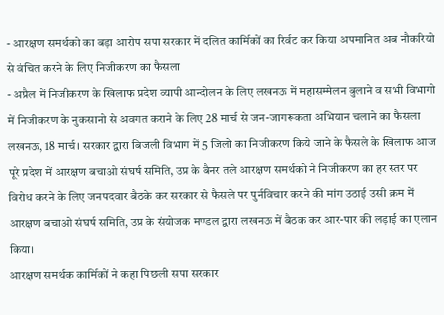- आरक्षण समर्थको का बड़ा आरोप सपा सरकार में दलित कार्मिकों का रिर्वट कर किया अपमानित अब नौकरियो से वंचित करने के लिए निजीकरण का फैसला
- अप्रैल में निजीकरण के खिलाफ प्रदेश व्यापी आन्दोलन के लिए लखनऊ में महासम्मेलन बुलाने व सभी विभागो में निजीकरण के नुकसानो से अवगत कराने के लिए 28 मार्च से जन-जागरूकता अभियान चलाने का फैसला
लखनऊ, 18 मार्च। सरकार द्वारा बिजली विभाग में 5 जिलो का निजीकरण किये जाने के फैसले के खिलाफ आज पूरे प्रदेश में आरक्षण बचाओ संघर्ष समिति, उप्र के बैनर तले आरक्षण समर्थको ने निजीकरण का हर स्तर पर विरोध करने के लिए जनपदवार बैठके कर सरकार से फैसले पर पुर्नविचार करने की मांग उठाई उसी क्रम में आरक्षण बचाओ संघर्ष समिति, उप्र के संयोजक मण्डल द्वारा लखनऊ में बैठक कर आर-पार की लड़ाई का एलान किया।
आरक्षण समर्थक कार्मिकों ने कहा पिछली सपा सरकार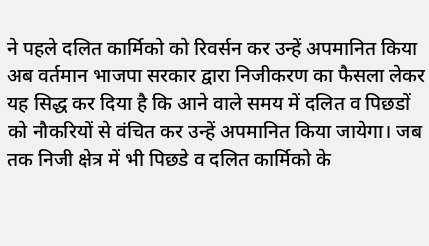ने पहले दलित कार्मिको को रिवर्सन कर उन्हें अपमानित किया अब वर्तमान भाजपा सरकार द्वारा निजीकरण का फैसला लेकर यह सिद्ध कर दिया है कि आने वाले समय में दलित व पिछडों को नौकरियों से वंचित कर उन्हें अपमानित किया जायेगा। जब तक निजी क्षेत्र में भी पिछडे व दलित कार्मिको के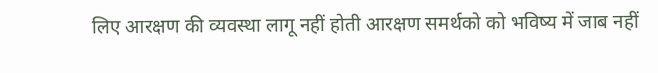लिए आरक्षण की व्यवस्था लागू नहीं होती आरक्षण समर्थको को भविष्य में जाब नहीं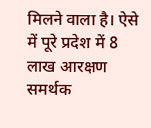मिलने वाला है। ऐसे में पूरे प्रदेश में 8 लाख आरक्षण समर्थक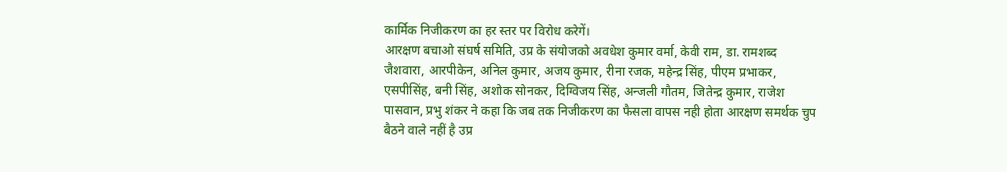कार्मिक निजीकरण का हर स्तर पर विरोध करेगें।
आरक्षण बचाओ संघर्ष समिति, उप्र के संयोजको अवधेश कुमार वर्मा, केवी राम, डा. रामशब्द जैशवारा, आरपीकेन, अनिल कुमार, अजय कुमार, रीना रजक, महेन्द्र सिंह, पीएम प्रभाकर, एसपीसिंह, बनी सिंह, अशोक सोनकर, दिग्विजय सिंह, अन्जली गौतम, जितेन्द्र कुमार, राजेश पासवान, प्रभु शंकर ने कहा कि जब तक निजीकरण का फैसला वापस नही होता आरक्षण समर्थक चुप बैठने वाले नहीं है उप्र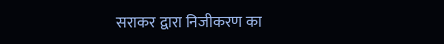सराकर द्वारा निजीकरण का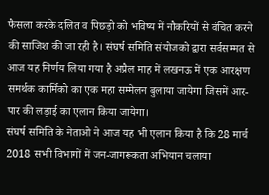फैसला करके दलित व पिछड़ो को भविष्य में नौकरियों से वंचित करने की साजिश की जा रही है। संघर्ष समिति संयोजको द्वारा सर्वसम्मत से आज यह निर्णय लिया गया है अप्रैल माह में लखनऊ में एक आरक्षण समर्थक कार्मिको का एक महा सम्मेलन बुलाया जायेगा जिसमें आर-पार की लड़ाई का एलान किया जायेगा।
संघर्ष समिति के नेताओ ने आज यह भी एलान किया है कि 28 मार्च 2018 सभी विभागों में जन-जागरूकता अभियान चलाया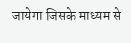जायेगा जिसके माध्यम से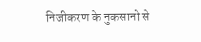निजीकरण के नुकसानो से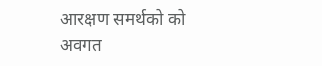आरक्षण समर्थको को अवगत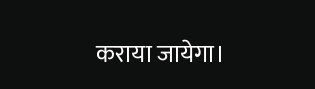कराया जायेगा।